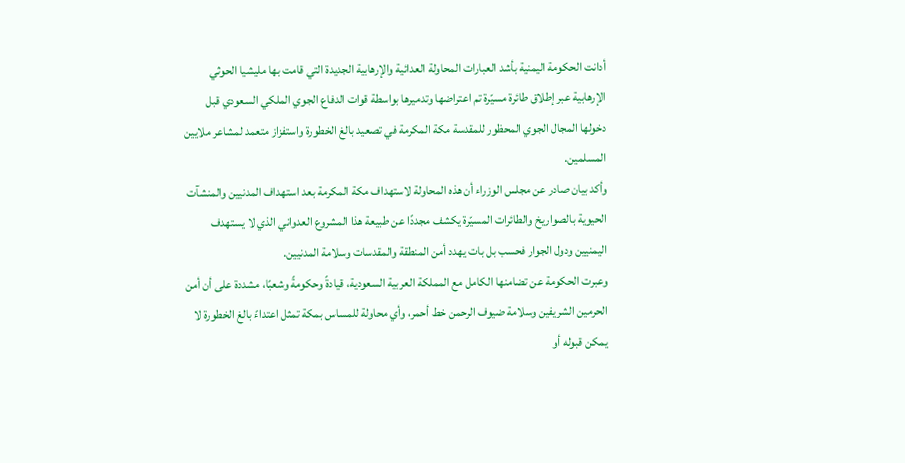أدانت الحكومة اليمنية بأشد العبارات المحاولة العدائية والإرهابية الجديدة التي قامت بها مليشيا الحوثي الإرهابية عبر إطلاق طائرة مسيّرة تم اعتراضها وتدميرها بواسطة قوات الدفاع الجوي الملكي السعودي قبل دخولها المجال الجوي المحظور للمقدسة مكة المكرمة في تصعيد بالغ الخطورة واستفزاز متعمد لمشاعر ملايين المسلمين.
وأكد بيان صادر عن مجلس الوزراء أن هذه المحاولة لاستهداف مكة المكرمة بعد استهداف المدنيين والمنشآت الحيوية بالصواريخ والطائرات المسيّرة يكشف مجددًا عن طبيعة هذا المشروع العدواني الذي لا يستهدف اليمنيين ودول الجوار فحسب بل بات يهدد أمن المنطقة والمقدسات وسلامة المدنيين.
وعبرت الحكومة عن تضامنها الكامل مع المملكة العربية السعودية، قيادةً وحكومةً وشعبًا، مشددة على أن أمن الحرمين الشريفين وسلامة ضيوف الرحمن خط أحمر، وأي محاولة للمساس بمكة تمثل اعتداءً بالغ الخطورة لا يمكن قبوله أو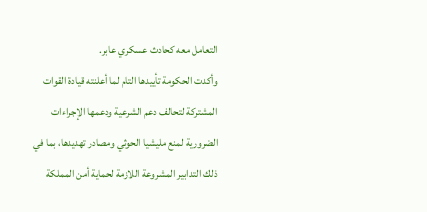التعامل معه كحادث عسكري عابر.
وأكدت الحكومة تأييدها التام لما أعلنته قيادة القوات المشتركة لتحالف دعم الشرعية ودعمها الإجراءات الضرورية لمنع مليشيا الحوثي ومصادر تهديدها، بما في ذلك التدابير المشروعة اللازمة لحماية أمن المملكة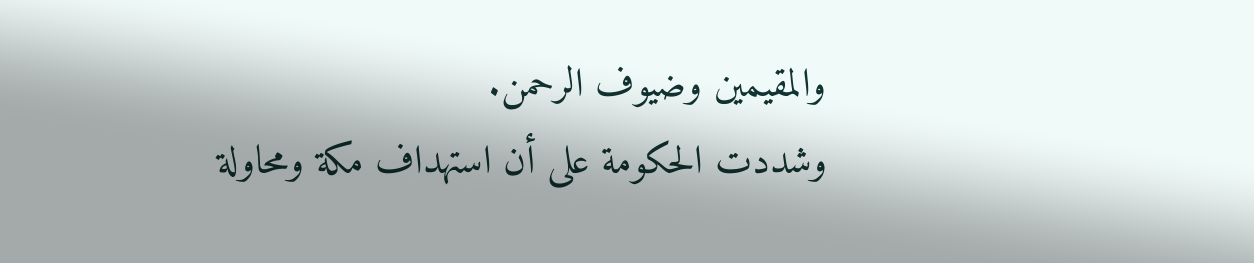والمقيمين وضيوف الرحمن.
وشددت الحكومة على أن استهداف مكة ومحاولة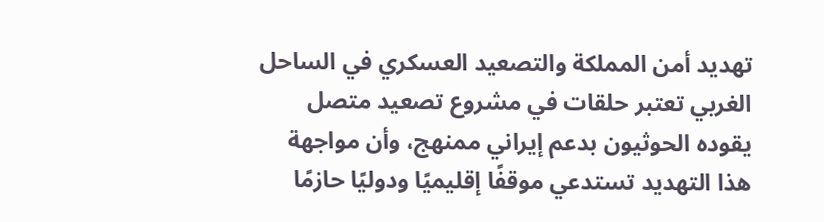تهديد أمن المملكة والتصعيد العسكري في الساحل الغربي تعتبر حلقات في مشروع تصعيد متصل يقوده الحوثيون بدعم إيراني ممنهج، وأن مواجهة هذا التهديد تستدعي موقفًا إقليميًا ودوليًا حازمًا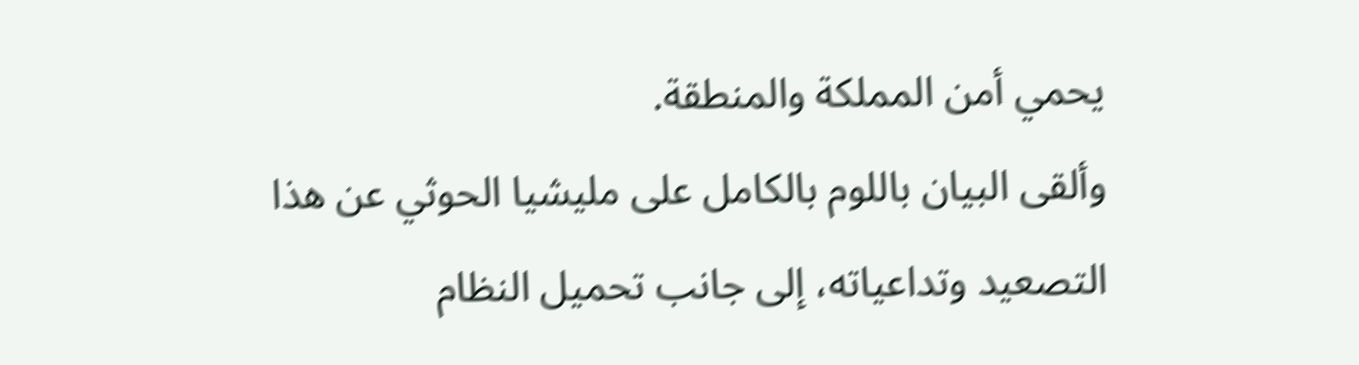يحمي أمن المملكة والمنطقة.
وألقى البيان باللوم بالكامل على مليشيا الحوثي عن هذا التصعيد وتداعياته، إلى جانب تحميل النظام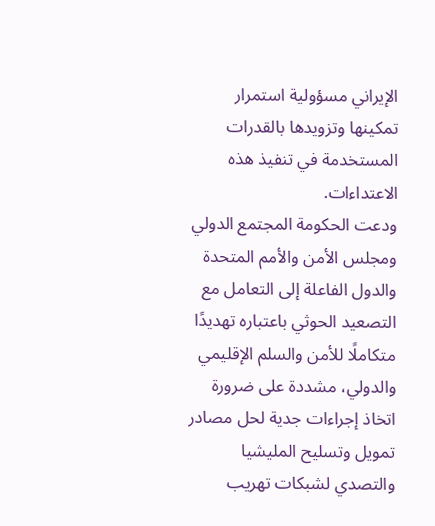الإيراني مسؤولية استمرار تمكينها وتزويدها بالقدرات المستخدمة في تنفيذ هذه الاعتداءات.
ودعت الحكومة المجتمع الدولي ومجلس الأمن والأمم المتحدة والدول الفاعلة إلى التعامل مع التصعيد الحوثي باعتباره تهديدًا متكاملًا للأمن والسلم الإقليمي والدولي، مشددة على ضرورة اتخاذ إجراءات جدية لحل مصادر تمويل وتسليح المليشيا والتصدي لشبكات تهريب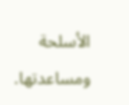الأسلحة ومساعدتها.